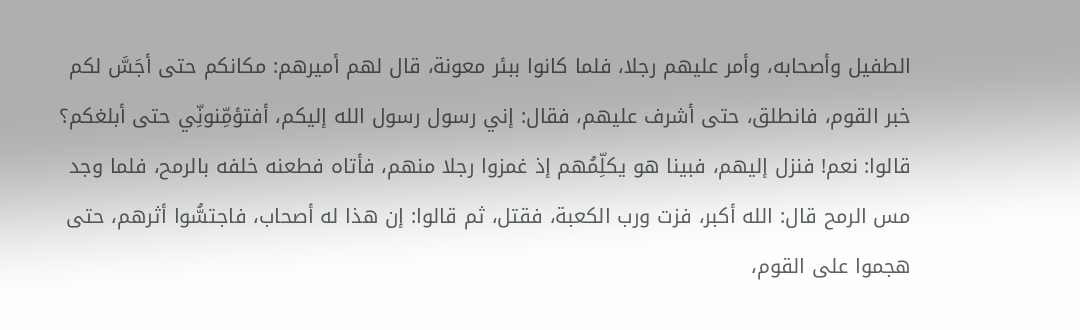الطفيل وأصحابه، وأمر عليهم رجلا، فلما كانوا ببئر معونة، قال لهم أميرهم: مكانكم حتى أجَسَّ لكم خبر القوم، فانطلق، حتى أشرف عليهم، فقال: إني رسول رسول الله إليكم، أفتؤمِّنونِّي حتى أبلغكم؟ قالوا: نعم! فنزل إليهم، فبينا هو يكلِّمُهم إذ غمزوا رجلا منهم، فأتاه فطعنه خلفه بالرمح، فلما وجد مس الرمح قال: الله أكبر، فزت ورب الكعبة، فقتل، ثم قالوا: إن هذا له أصحاب، فاجتسُّوا أثرهم، حتى هجموا على القوم،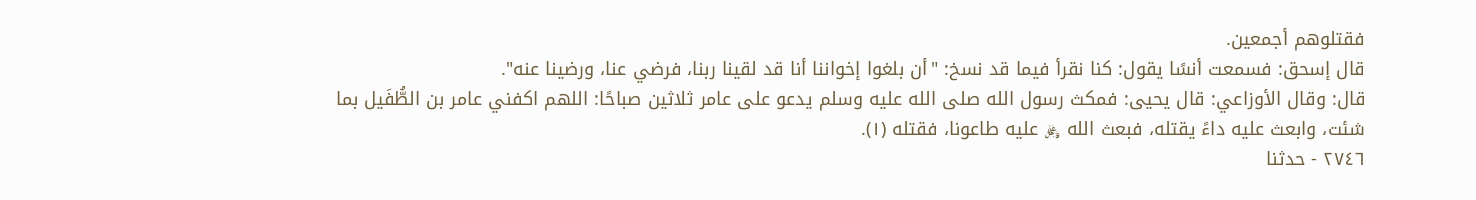فقتلوهم أجمعين.
قال إسحق: فسمعت أنسًا يقول: كنا نقرأ فيما قد نسخ: "أن بلغوا إخواننا أنا قد لقينا ربنا، فرضي عنا، ورضينا عنه".
قال: وقال الأوزاعي: قال يحيى: فمكث رسول الله صلى الله عليه وسلم يدعو على عامر ثلاثين صباحًا: اللهم اكفني عامر بن الطُّفَيل بما شئت، وابعث عليه داءً يقتله، فبعث الله ﷿ عليه طاعونا، فقتله (١).
٢٧٤٦ - حدثنا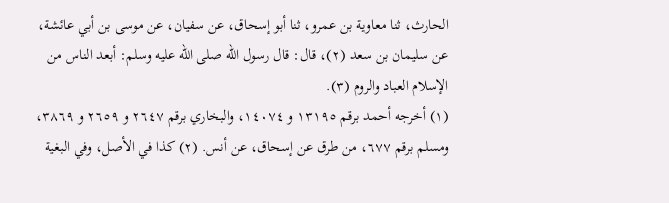الحارث، ثنا معاوية بن عمرو، ثنا أبو إسحاق، عن سفيان، عن موسى بن أبي عائشة، عن سليمان بن سعد (٢)، قال: قال رسول الله صلى الله عليه وسلم: أبعد الناس من الإسلام العباد والروم (٣).
(١) أخرجه أحمد برقم ١٣١٩٥ و ١٤٠٧٤، والبخاري برقم ٢٦٤٧ و ٢٦٥٩ و ٣٨٦٩، ومسلم برقم ٦٧٧، من طرق عن إسحاق، عن أنس. (٢) كذا في الأصل، وفي البغية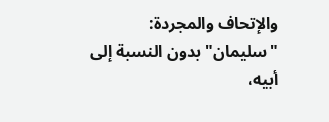والإتحاف والمجردة: "سليمان" بدون النسبة إلى أبيه،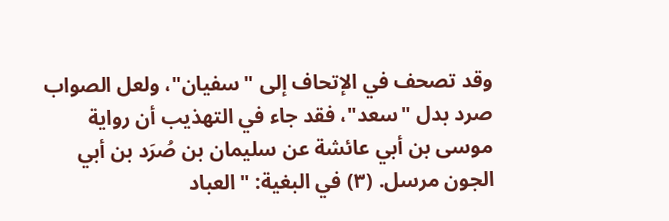وقد تصحف في الإتحاف إلى "سفيان"، ولعل الصواب صرد بدل "سعد"، فقد جاء في التهذيب أن رواية موسى بن أبي عائشة عن سليمان بن صُرَد بن أبي الجون مرسل. (٣) في البغية: "العباد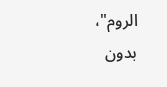الروم"، بدون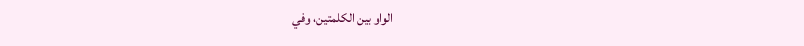الواو بين الكلمتين، وفي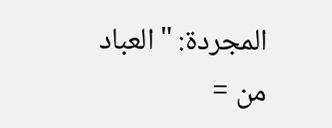المجردة: "العباد من =